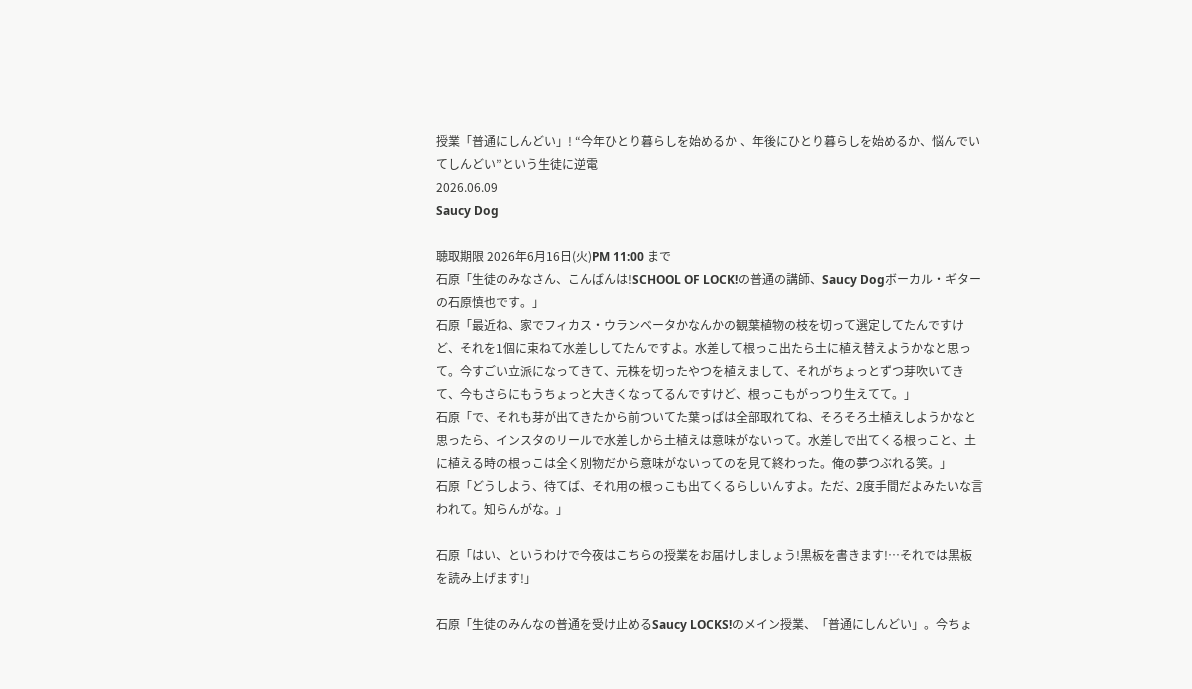授業「普通にしんどい」! “今年ひとり暮らしを始めるか 、年後にひとり暮らしを始めるか、悩んでいてしんどい”という生徒に逆電
2026.06.09
Saucy Dog

聴取期限 2026年6月16日(火)PM 11:00 まで
石原「生徒のみなさん、こんばんは!SCHOOL OF LOCK!の普通の講師、Saucy Dogボーカル・ギターの石原慎也です。」
石原「最近ね、家でフィカス・ウランベータかなんかの観葉植物の枝を切って選定してたんですけど、それを1個に束ねて水差ししてたんですよ。水差して根っこ出たら土に植え替えようかなと思って。今すごい立派になってきて、元株を切ったやつを植えまして、それがちょっとずつ芽吹いてきて、今もさらにもうちょっと大きくなってるんですけど、根っこもがっつり生えてて。」
石原「で、それも芽が出てきたから前ついてた葉っぱは全部取れてね、そろそろ土植えしようかなと思ったら、インスタのリールで水差しから土植えは意味がないって。水差しで出てくる根っこと、土に植える時の根っこは全く別物だから意味がないってのを見て終わった。俺の夢つぶれる笑。」
石原「どうしよう、待てば、それ用の根っこも出てくるらしいんすよ。ただ、2度手間だよみたいな言われて。知らんがな。」

石原「はい、というわけで今夜はこちらの授業をお届けしましょう!黒板を書きます!…それでは黒板を読み上げます!」

石原「生徒のみんなの普通を受け止めるSaucy LOCKS!のメイン授業、「普通にしんどい」。今ちょ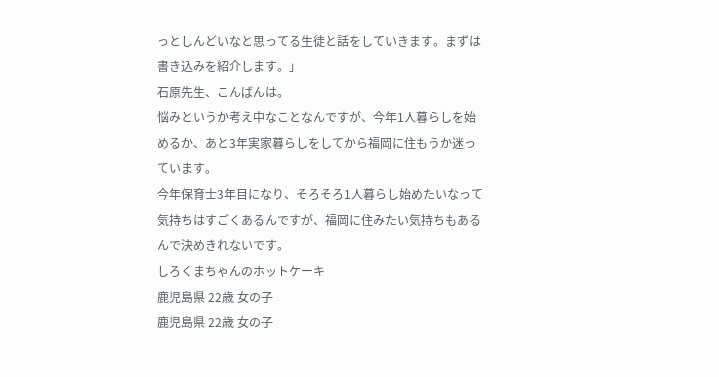っとしんどいなと思ってる生徒と話をしていきます。まずは書き込みを紹介します。」
石原先生、こんばんは。
悩みというか考え中なことなんですが、今年1人暮らしを始めるか、あと3年実家暮らしをしてから福岡に住もうか迷っています。
今年保育士3年目になり、そろそろ1人暮らし始めたいなって気持ちはすごくあるんですが、福岡に住みたい気持ちもあるんで決めきれないです。
しろくまちゃんのホットケーキ
鹿児島県 22歳 女の子
鹿児島県 22歳 女の子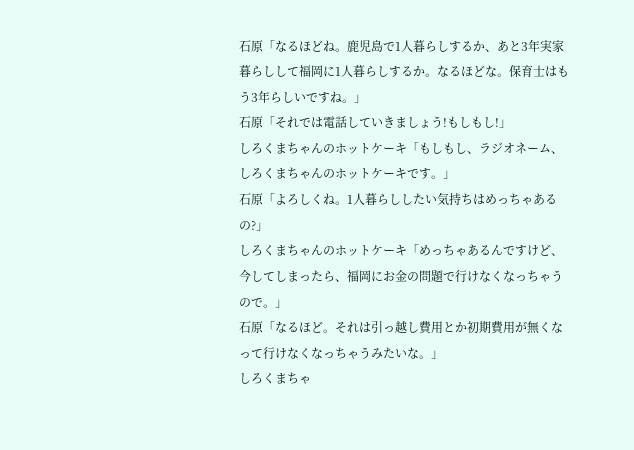石原「なるほどね。鹿児島で1人暮らしするか、あと3年実家暮らしして福岡に1人暮らしするか。なるほどな。保育士はもう3年らしいですね。」
石原「それでは電話していきましょう!もしもし!」
しろくまちゃんのホットケーキ「もしもし、ラジオネーム、しろくまちゃんのホットケーキです。」
石原「よろしくね。1人暮らししたい気持ちはめっちゃあるの?」
しろくまちゃんのホットケーキ「めっちゃあるんですけど、今してしまったら、福岡にお金の問題で行けなくなっちゃうので。」
石原「なるほど。それは引っ越し費用とか初期費用が無くなって行けなくなっちゃうみたいな。」
しろくまちゃ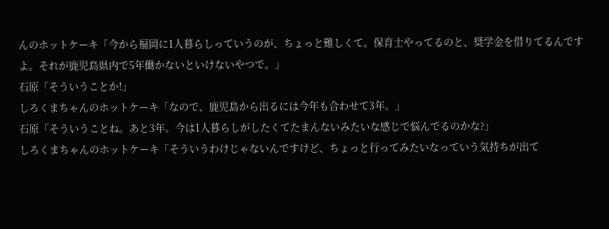んのホットケーキ「今から福岡に1人暮らしっていうのが、ちょっと難しくて。保育士やってるのと、奨学金を借りてるんですよ。それが鹿児島県内で5年働かないといけないやつで。」
石原「そういうことか!」
しろくまちゃんのホットケーキ「なので、鹿児島から出るには今年も合わせて3年。」
石原「そういうことね。あと3年。今は1人暮らしがしたくてたまんないみたいな感じで悩んでるのかな?」
しろくまちゃんのホットケーキ「そういうわけじゃないんですけど、ちょっと行ってみたいなっていう気持ちが出て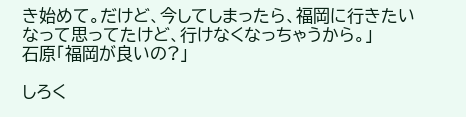き始めて。だけど、今してしまったら、福岡に行きたいなって思ってたけど、行けなくなっちゃうから。」
石原「福岡が良いの?」

しろく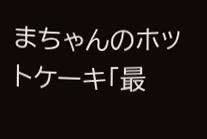まちゃんのホットケーキ「最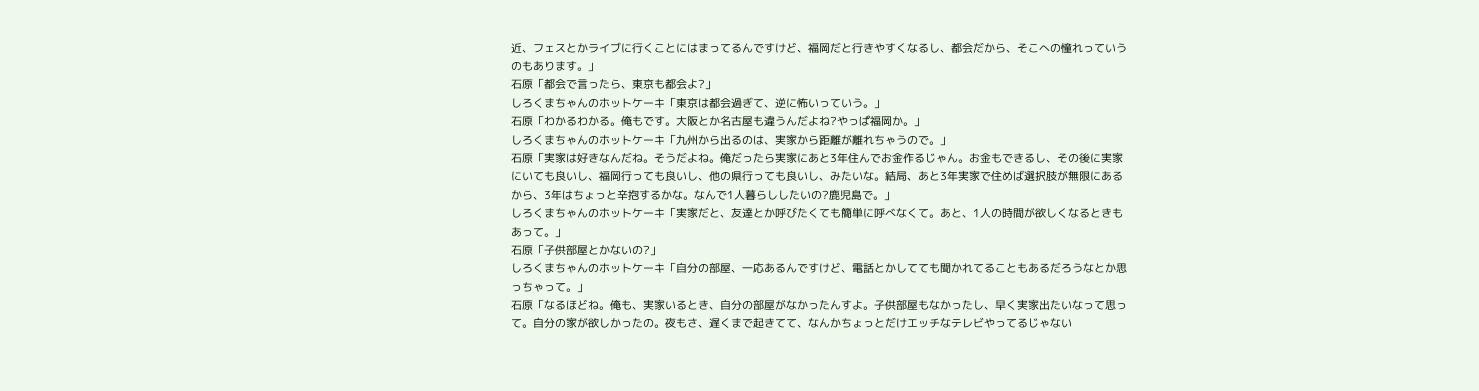近、フェスとかライブに行くことにはまってるんですけど、福岡だと行きやすくなるし、都会だから、そこへの憧れっていうのもあります。」
石原「都会で言ったら、東京も都会よ?」
しろくまちゃんのホットケーキ「東京は都会過ぎて、逆に怖いっていう。」
石原「わかるわかる。俺もです。大阪とか名古屋も違うんだよね?やっぱ福岡か。」
しろくまちゃんのホットケーキ「九州から出るのは、実家から距離が離れちゃうので。」
石原「実家は好きなんだね。そうだよね。俺だったら実家にあと3年住んでお金作るじゃん。お金もできるし、その後に実家にいても良いし、福岡行っても良いし、他の県行っても良いし、みたいな。結局、あと3年実家で住めば選択肢が無限にあるから、3年はちょっと辛抱するかな。なんで1人暮らししたいの?鹿児島で。」
しろくまちゃんのホットケーキ「実家だと、友達とか呼びたくても簡単に呼べなくて。あと、1人の時間が欲しくなるときもあって。」
石原「子供部屋とかないの?」
しろくまちゃんのホットケーキ「自分の部屋、一応あるんですけど、電話とかしてても聞かれてることもあるだろうなとか思っちゃって。」
石原「なるほどね。俺も、実家いるとき、自分の部屋がなかったんすよ。子供部屋もなかったし、早く実家出たいなって思って。自分の家が欲しかったの。夜もさ、遅くまで起きてて、なんかちょっとだけエッチなテレビやってるじゃない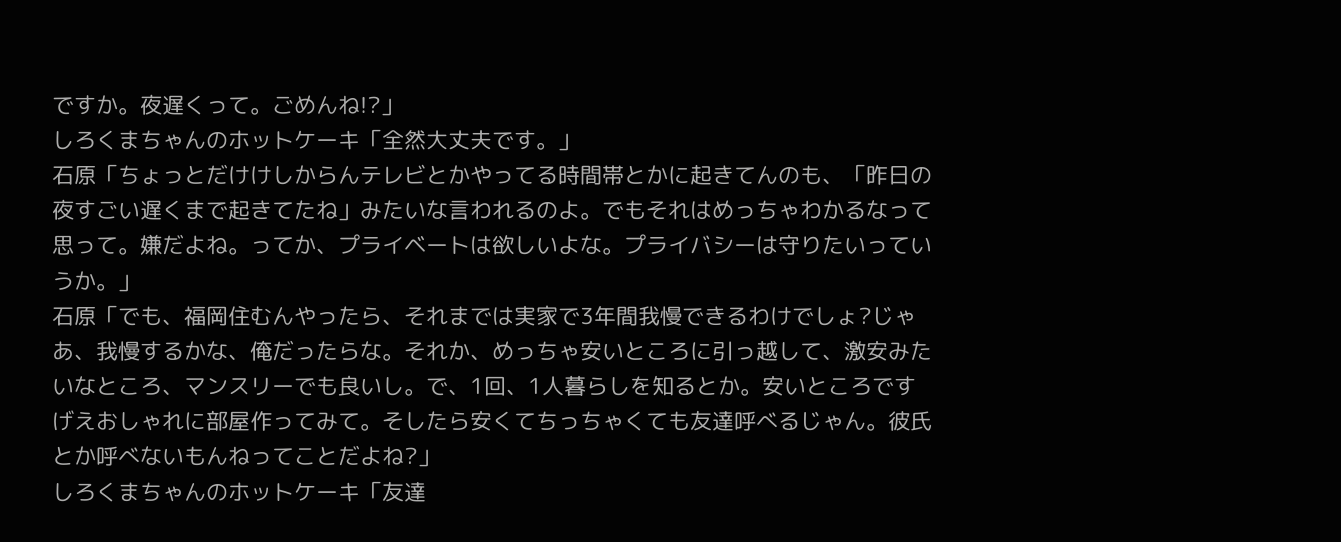ですか。夜遅くって。ごめんね!?」
しろくまちゃんのホットケーキ「全然大丈夫です。」
石原「ちょっとだけけしからんテレビとかやってる時間帯とかに起きてんのも、「昨日の夜すごい遅くまで起きてたね」みたいな言われるのよ。でもそれはめっちゃわかるなって思って。嫌だよね。ってか、プライベートは欲しいよな。プライバシーは守りたいっていうか。」
石原「でも、福岡住むんやったら、それまでは実家で3年間我慢できるわけでしょ?じゃあ、我慢するかな、俺だったらな。それか、めっちゃ安いところに引っ越して、激安みたいなところ、マンスリーでも良いし。で、1回、1人暮らしを知るとか。安いところですげえおしゃれに部屋作ってみて。そしたら安くてちっちゃくても友達呼べるじゃん。彼氏とか呼べないもんねってことだよね?」
しろくまちゃんのホットケーキ「友達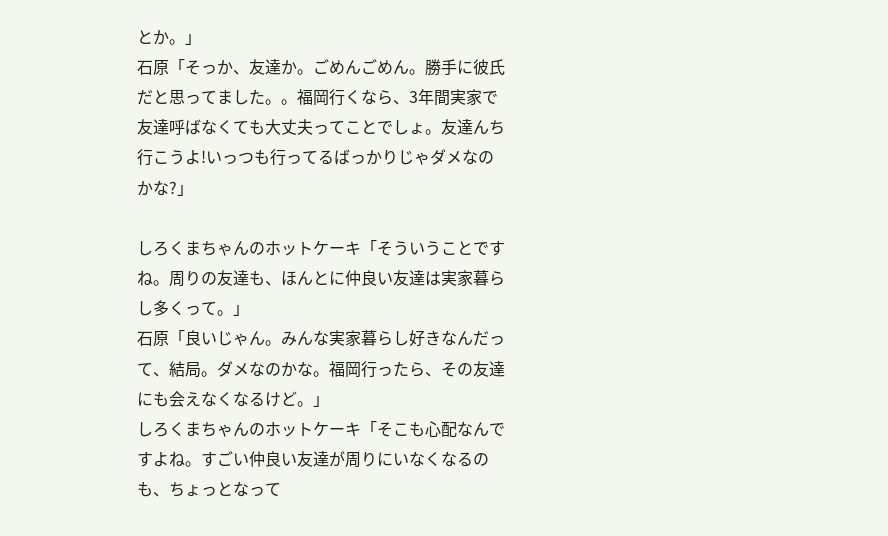とか。」
石原「そっか、友達か。ごめんごめん。勝手に彼氏だと思ってました。。福岡行くなら、3年間実家で友達呼ばなくても大丈夫ってことでしょ。友達んち行こうよ!いっつも行ってるばっかりじゃダメなのかな?」

しろくまちゃんのホットケーキ「そういうことですね。周りの友達も、ほんとに仲良い友達は実家暮らし多くって。」
石原「良いじゃん。みんな実家暮らし好きなんだって、結局。ダメなのかな。福岡行ったら、その友達にも会えなくなるけど。」
しろくまちゃんのホットケーキ「そこも心配なんですよね。すごい仲良い友達が周りにいなくなるのも、ちょっとなって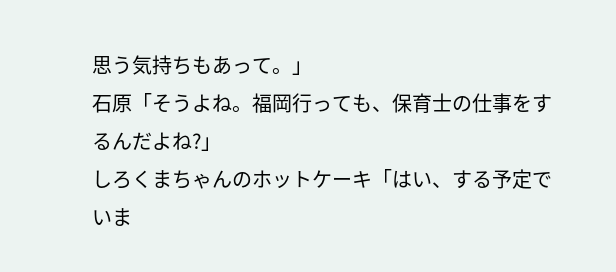思う気持ちもあって。」
石原「そうよね。福岡行っても、保育士の仕事をするんだよね?」
しろくまちゃんのホットケーキ「はい、する予定でいま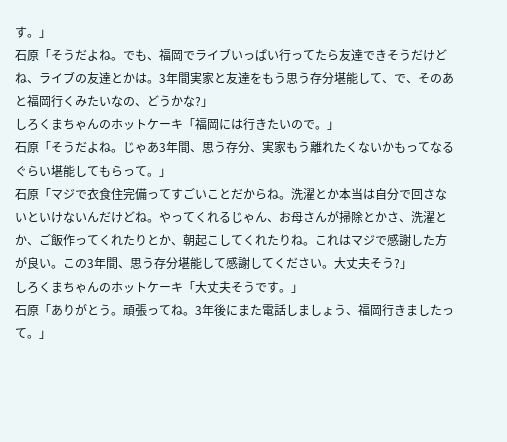す。」
石原「そうだよね。でも、福岡でライブいっぱい行ってたら友達できそうだけどね、ライブの友達とかは。3年間実家と友達をもう思う存分堪能して、で、そのあと福岡行くみたいなの、どうかな?」
しろくまちゃんのホットケーキ「福岡には行きたいので。」
石原「そうだよね。じゃあ3年間、思う存分、実家もう離れたくないかもってなるぐらい堪能してもらって。」
石原「マジで衣食住完備ってすごいことだからね。洗濯とか本当は自分で回さないといけないんだけどね。やってくれるじゃん、お母さんが掃除とかさ、洗濯とか、ご飯作ってくれたりとか、朝起こしてくれたりね。これはマジで感謝した方が良い。この3年間、思う存分堪能して感謝してください。大丈夫そう?」
しろくまちゃんのホットケーキ「大丈夫そうです。」
石原「ありがとう。頑張ってね。3年後にまた電話しましょう、福岡行きましたって。」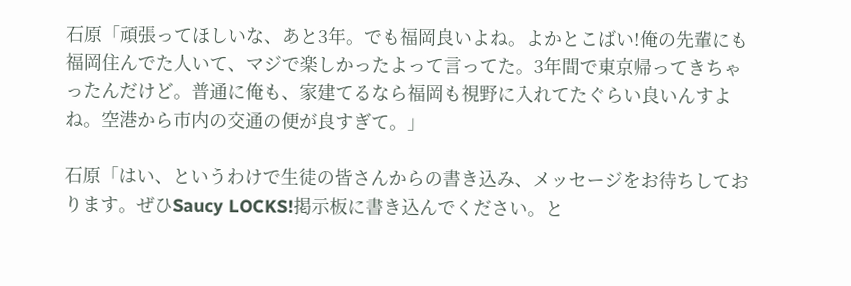石原「頑張ってほしいな、あと3年。でも福岡良いよね。よかとこばい!俺の先輩にも福岡住んでた人いて、マジで楽しかったよって言ってた。3年間で東京帰ってきちゃったんだけど。普通に俺も、家建てるなら福岡も視野に入れてたぐらい良いんすよね。空港から市内の交通の便が良すぎて。」

石原「はい、というわけで生徒の皆さんからの書き込み、メッセージをお待ちしております。ぜひSaucy LOCKS!掲示板に書き込んでください。と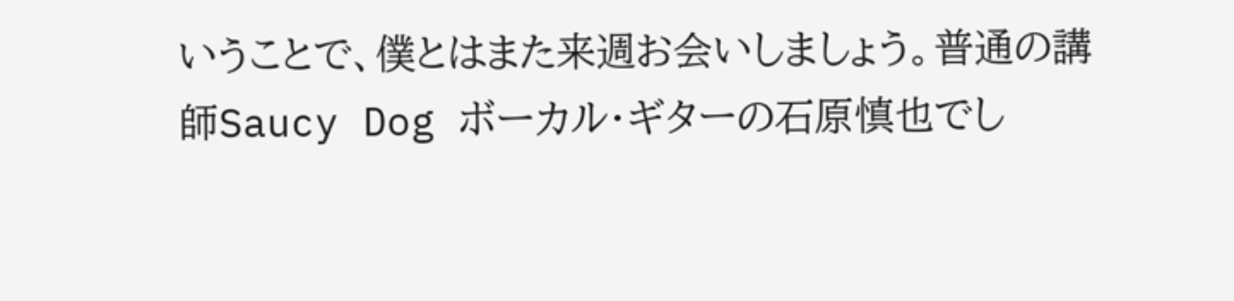いうことで、僕とはまた来週お会いしましょう。普通の講師Saucy Dog ボーカル・ギターの石原慎也でし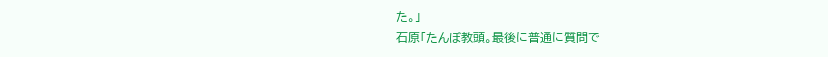た。」
石原「たんぼ教頭。最後に普通に質問で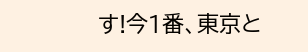す!今1番、東京と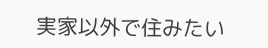実家以外で住みたい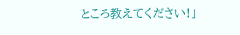ところ教えてください!」